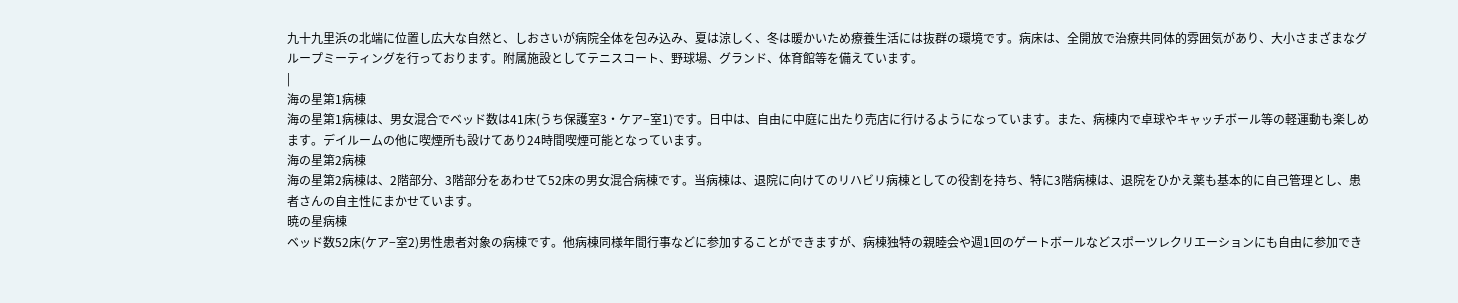九十九里浜の北端に位置し広大な自然と、しおさいが病院全体を包み込み、夏は涼しく、冬は暖かいため療養生活には抜群の環境です。病床は、全開放で治療共同体的雰囲気があり、大小さまざまなグループミーティングを行っております。附属施設としてテニスコート、野球場、グランド、体育館等を備えています。
|
海の星第1病棟
海の星第1病棟は、男女混合でベッド数は41床(うち保護室3・ケア−室1)です。日中は、自由に中庭に出たり売店に行けるようになっています。また、病棟内で卓球やキャッチボール等の軽運動も楽しめます。デイルームの他に喫煙所も設けてあり24時間喫煙可能となっています。
海の星第2病棟
海の星第2病棟は、2階部分、3階部分をあわせて52床の男女混合病棟です。当病棟は、退院に向けてのリハビリ病棟としての役割を持ち、特に3階病棟は、退院をひかえ薬も基本的に自己管理とし、患者さんの自主性にまかせています。
暁の星病棟
ベッド数52床(ケア−室2)男性患者対象の病棟です。他病棟同様年間行事などに参加することができますが、病棟独特の親睦会や週1回のゲートボールなどスポーツレクリエーションにも自由に参加でき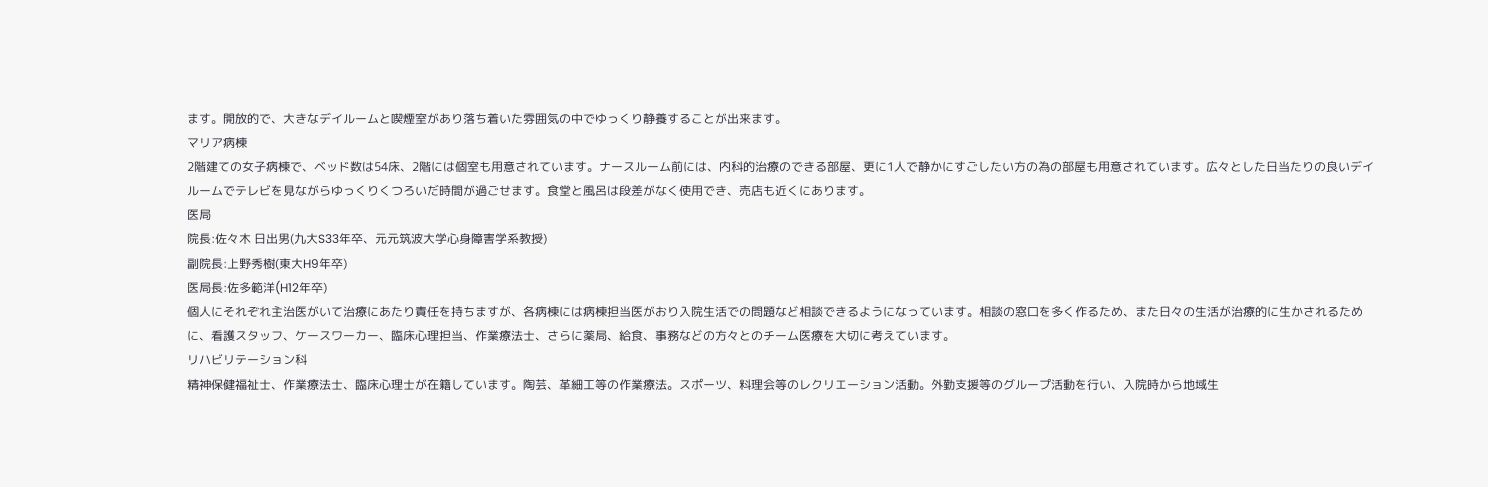ます。開放的で、大きなデイルームと喫煙室があり落ち着いた雰囲気の中でゆっくり静養することが出来ます。
マリア病棟
2階建ての女子病棟で、ベッド数は54床、2階には個室も用意されています。ナースルーム前には、内科的治療のできる部屋、更に1人で静かにすごしたい方の為の部屋も用意されています。広々とした日当たりの良いデイルームでテレビを見ながらゆっくりくつろいだ時間が過ごせます。食堂と風呂は段差がなく使用でき、売店も近くにあります。
医局
院長:佐々木 日出男(九大S33年卒、元元筑波大学心身障害学系教授)
副院長:上野秀樹(東大H9年卒)
医局長:佐多範洋(H12年卒)
個人にそれぞれ主治医がいて治療にあたり責任を持ちますが、各病棟には病棟担当医がおり入院生活での問題など相談できるようになっています。相談の窓口を多く作るため、また日々の生活が治療的に生かされるために、看護スタッフ、ケースワーカー、臨床心理担当、作業療法士、さらに薬局、給食、事務などの方々とのチーム医療を大切に考えています。
リハビリテーション科
精神保健福祉士、作業療法士、臨床心理士が在籍しています。陶芸、革細工等の作業療法。スポーツ、料理会等のレクリエーション活動。外勤支援等のグループ活動を行い、入院時から地域生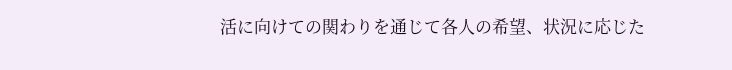活に向けての関わりを通じて各人の希望、状況に応じた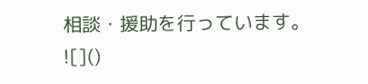相談・援助を行っています。
![]()